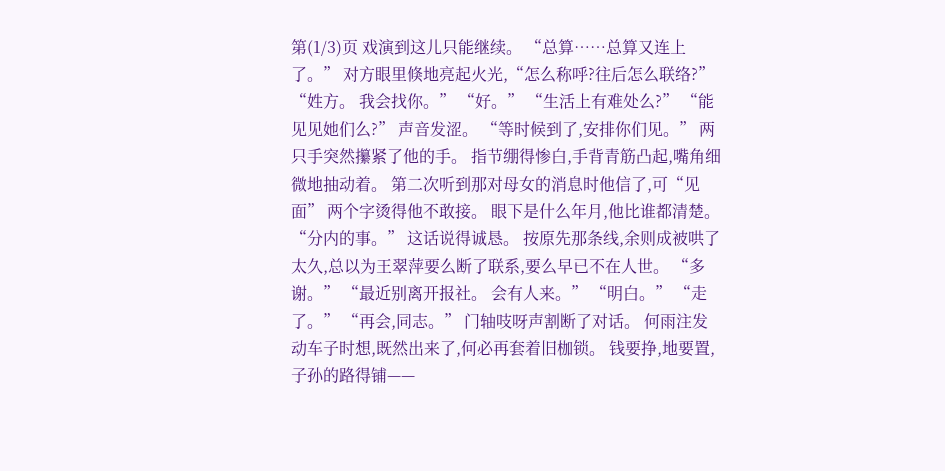第(1/3)页 戏演到这儿只能继续。 “总算……总算又连上了。” 对方眼里倏地亮起火光,“怎么称呼?往后怎么联络?” “姓方。 我会找你。” “好。” “生活上有难处么?” “能见见她们么?” 声音发涩。 “等时候到了,安排你们见。” 两只手突然攥紧了他的手。 指节绷得惨白,手背青筋凸起,嘴角细微地抽动着。 第二次听到那对母女的消息时他信了,可“见面” 两个字烫得他不敢接。 眼下是什么年月,他比谁都清楚。 “分内的事。” 这话说得诚恳。 按原先那条线,余则成被哄了太久,总以为王翠萍要么断了联系,要么早已不在人世。 “多谢。” “最近别离开报社。 会有人来。” “明白。” “走了。” “再会,同志。” 门轴吱呀声割断了对话。 何雨注发动车子时想,既然出来了,何必再套着旧枷锁。 钱要挣,地要置,子孙的路得铺——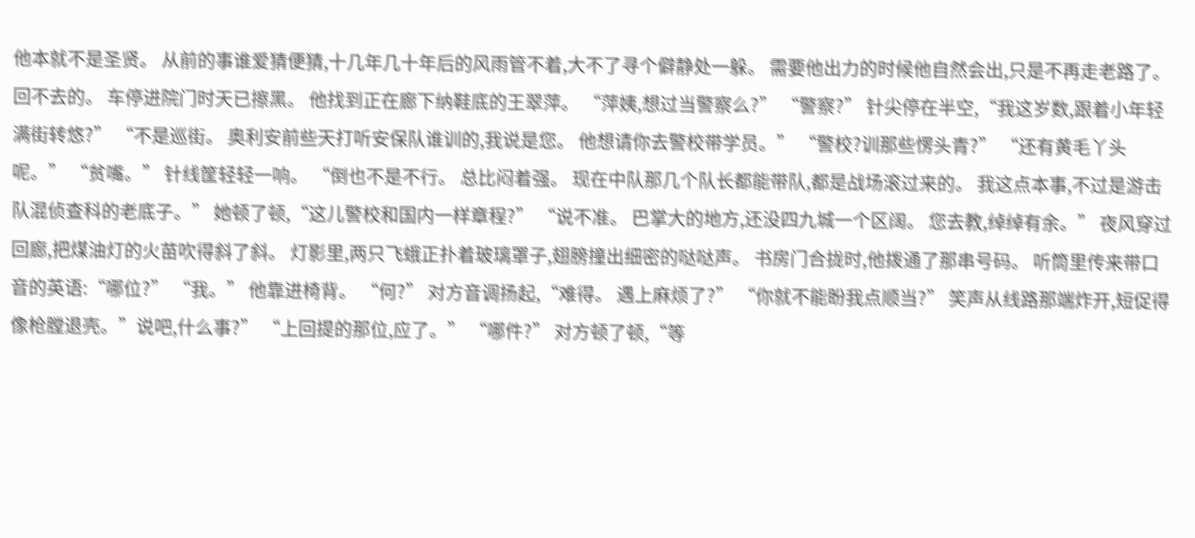他本就不是圣贤。 从前的事谁爱猜便猜,十几年几十年后的风雨管不着,大不了寻个僻静处一躲。 需要他出力的时候他自然会出,只是不再走老路了。 回不去的。 车停进院门时天已擦黑。 他找到正在廊下纳鞋底的王翠萍。 “萍姨,想过当警察么?” “警察?” 针尖停在半空,“我这岁数,跟着小年轻满街转悠?” “不是巡街。 奥利安前些天打听安保队谁训的,我说是您。 他想请你去警校带学员。” “警校?训那些愣头青?” “还有黄毛丫头呢。” “贫嘴。” 针线筐轻轻一响。 “倒也不是不行。 总比闷着强。 现在中队那几个队长都能带队,都是战场滚过来的。 我这点本事,不过是游击队混侦查科的老底子。” 她顿了顿,“这儿警校和国内一样章程?” “说不准。 巴掌大的地方,还没四九城一个区阔。 您去教,绰绰有余。” 夜风穿过回廊,把煤油灯的火苗吹得斜了斜。 灯影里,两只飞蛾正扑着玻璃罩子,翅膀撞出细密的哒哒声。 书房门合拢时,他拨通了那串号码。 听筒里传来带口音的英语:“哪位?” “我。” 他靠进椅背。 “何?” 对方音调扬起,“难得。 遇上麻烦了?” “你就不能盼我点顺当?” 笑声从线路那端炸开,短促得像枪膛退壳。”说吧,什么事?” “上回提的那位,应了。” “哪件?” 对方顿了顿,“等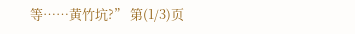等……黄竹坑?” 第(1/3)页